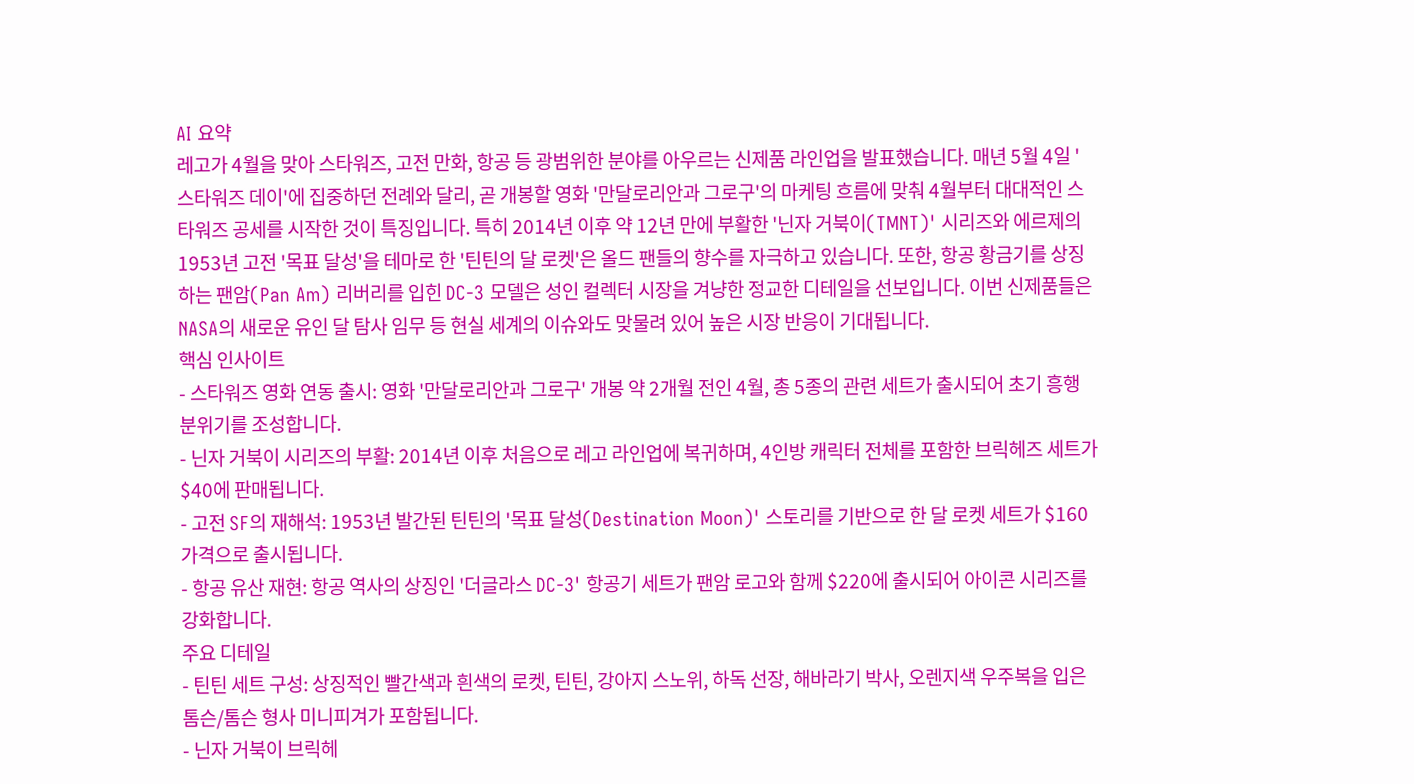AI 요약
레고가 4월을 맞아 스타워즈, 고전 만화, 항공 등 광범위한 분야를 아우르는 신제품 라인업을 발표했습니다. 매년 5월 4일 '스타워즈 데이'에 집중하던 전례와 달리, 곧 개봉할 영화 '만달로리안과 그로구'의 마케팅 흐름에 맞춰 4월부터 대대적인 스타워즈 공세를 시작한 것이 특징입니다. 특히 2014년 이후 약 12년 만에 부활한 '닌자 거북이(TMNT)' 시리즈와 에르제의 1953년 고전 '목표 달성'을 테마로 한 '틴틴의 달 로켓'은 올드 팬들의 향수를 자극하고 있습니다. 또한, 항공 황금기를 상징하는 팬암(Pan Am) 리버리를 입힌 DC-3 모델은 성인 컬렉터 시장을 겨냥한 정교한 디테일을 선보입니다. 이번 신제품들은 NASA의 새로운 유인 달 탐사 임무 등 현실 세계의 이슈와도 맞물려 있어 높은 시장 반응이 기대됩니다.
핵심 인사이트
- 스타워즈 영화 연동 출시: 영화 '만달로리안과 그로구' 개봉 약 2개월 전인 4월, 총 5종의 관련 세트가 출시되어 초기 흥행 분위기를 조성합니다.
- 닌자 거북이 시리즈의 부활: 2014년 이후 처음으로 레고 라인업에 복귀하며, 4인방 캐릭터 전체를 포함한 브릭헤즈 세트가 $40에 판매됩니다.
- 고전 SF의 재해석: 1953년 발간된 틴틴의 '목표 달성(Destination Moon)' 스토리를 기반으로 한 달 로켓 세트가 $160 가격으로 출시됩니다.
- 항공 유산 재현: 항공 역사의 상징인 '더글라스 DC-3' 항공기 세트가 팬암 로고와 함께 $220에 출시되어 아이콘 시리즈를 강화합니다.
주요 디테일
- 틴틴 세트 구성: 상징적인 빨간색과 흰색의 로켓, 틴틴, 강아지 스노위, 하독 선장, 해바라기 박사, 오렌지색 우주복을 입은 톰슨/톰슨 형사 미니피겨가 포함됩니다.
- 닌자 거북이 브릭헤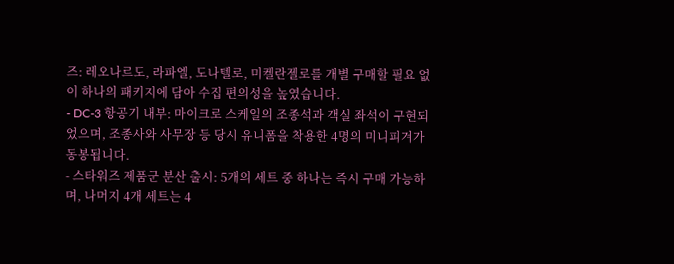즈: 레오나르도, 라파엘, 도나텔로, 미켈란젤로를 개별 구매할 필요 없이 하나의 패키지에 담아 수집 편의성을 높였습니다.
- DC-3 항공기 내부: 마이크로 스케일의 조종석과 객실 좌석이 구현되었으며, 조종사와 사무장 등 당시 유니폼을 착용한 4명의 미니피겨가 동봉됩니다.
- 스타워즈 제품군 분산 출시: 5개의 세트 중 하나는 즉시 구매 가능하며, 나머지 4개 세트는 4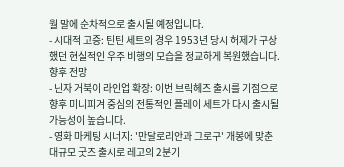월 말에 순차적으로 출시될 예정입니다.
- 시대적 고증: 틴틴 세트의 경우 1953년 당시 허제가 구상했던 현실적인 우주 비행의 모습을 정교하게 복원했습니다.
향후 전망
- 닌자 거북이 라인업 확장: 이번 브릭헤즈 출시를 기점으로 향후 미니피겨 중심의 전통적인 플레이 세트가 다시 출시될 가능성이 높습니다.
- 영화 마케팅 시너지: '만달로리안과 그로구' 개봉에 맞춘 대규모 굿즈 출시로 레고의 2분기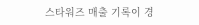스타워즈 매출 기록이 경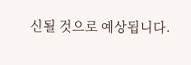신될 것으로 예상됩니다.